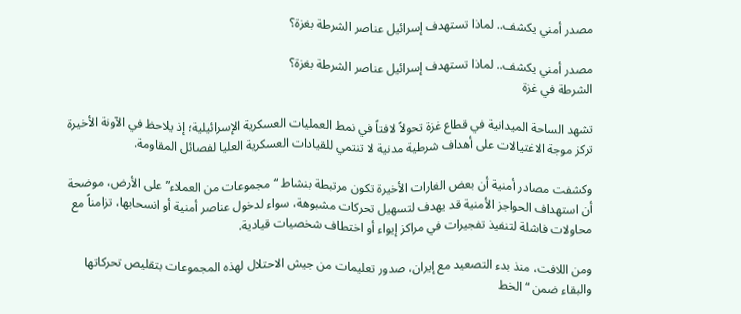مصدر أمني يكشف.. لماذا تستهدف إسرائيل عناصر الشرطة بغزة؟

مصدر أمني يكشف.. لماذا تستهدف إسرائيل عناصر الشرطة بغزة؟
الشرطة في غزة

تشهد الساحة الميدانية في قطاع غزة تحولاً لافتاً في نمط العمليات العسكرية الإسرائيلية؛ إذ يلاحظ في الآونة الأخيرة تركز موجة الاغتيالات على أهداف شرطية مدنية لا تنتمي للقيادات العسكرية العليا لفصائل المقاومة.

وكشفت مصادر أمنية أن بعض الغارات الأخيرة تكون مرتبطة بنشاط “مجموعات من العملاء” على الأرض، موضحة أن استهداف الحواجز الأمنية قد يهدف لتسهيل تحركات مشبوهة، سواء لدخول عناصر أمنية أو انسحابها، تزامناً مع محاولات فاشلة لتنفيذ تفجيرات في مراكز إيواء أو اختطاف شخصيات قيادية.

ومن اللافت، منذ بدء التصعيد مع إيران، صدور تعليمات من جيش الاحتلال لهذه المجموعات بتقليص تحركاتها والبقاء ضمن “الخط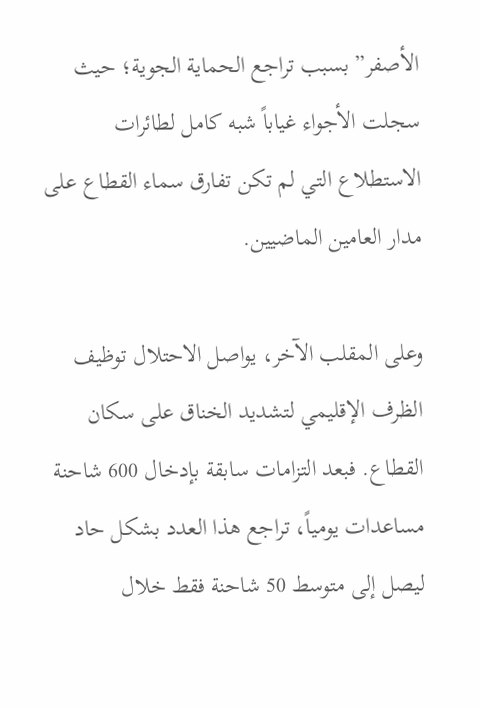الأصفر” بسبب تراجع الحماية الجوية؛ حيث سجلت الأجواء غياباً شبه كامل لطائرات الاستطلاع التي لم تكن تفارق سماء القطاع على مدار العامين الماضيين.

وعلى المقلب الآخر، يواصل الاحتلال توظيف الظرف الإقليمي لتشديد الخناق على سكان القطاع. فبعد التزامات سابقة بإدخال 600 شاحنة مساعدات يومياً، تراجع هذا العدد بشكل حاد ليصل إلى متوسط 50 شاحنة فقط خلال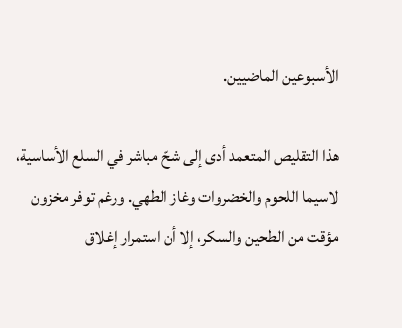الأسبوعين الماضيين.

هذا التقليص المتعمد أدى إلى شحّ مباشر في السلع الأساسية، لاسيما اللحوم والخضروات وغاز الطهي. ورغم توفر مخزون مؤقت من الطحين والسكر، إلا أن استمرار إغلاق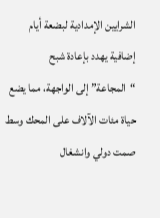الشرايين الإمدادية لبضعة أيام إضافية يهدد بإعادة شبح “المجاعة” إلى الواجهة، مما يضع حياة مئات الآلاف على المحك وسط صمت دولي وانشغال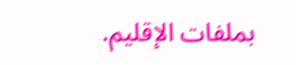بملفات الإقليم.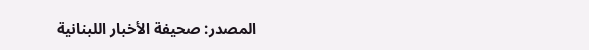المصدر: صحيفة الأخبار اللبنانية